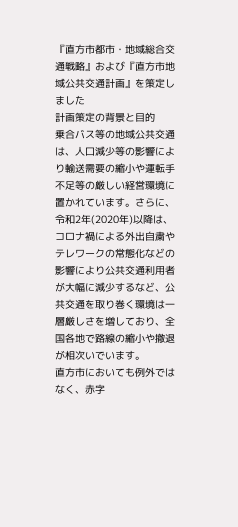『直方市都市・地域総合交通戦略』および『直方市地域公共交通計画』を策定しました
計画策定の背景と目的
乗合バス等の地域公共交通は、人口減少等の影響により輸送需要の縮小や運転手不足等の厳しい経営環境に置かれています。さらに、令和2年(2020年)以降は、コロナ禍による外出自粛やテレワークの常態化などの影響により公共交通利用者が大幅に減少するなど、公共交通を取り巻く環境は一層厳しさを増しており、全国各地で路線の縮小や撤退が相次いでいます。
直方市においても例外ではなく、赤字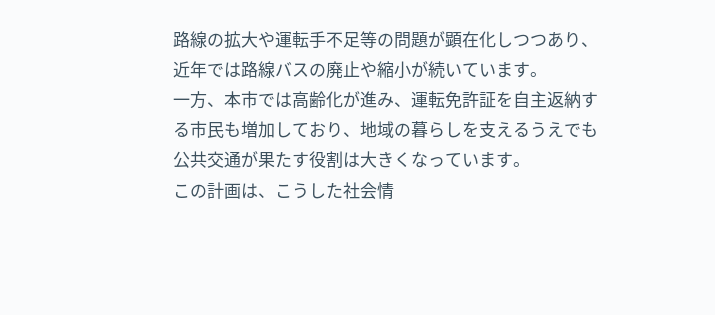路線の拡大や運転手不足等の問題が顕在化しつつあり、近年では路線バスの廃止や縮小が続いています。
一方、本市では高齢化が進み、運転免許証を自主返納する市民も増加しており、地域の暮らしを支えるうえでも公共交通が果たす役割は大きくなっています。
この計画は、こうした社会情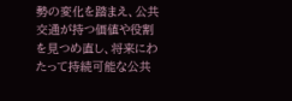勢の変化を踏まえ、公共交通が持つ価値や役割を見つめ直し、将来にわたって持続可能な公共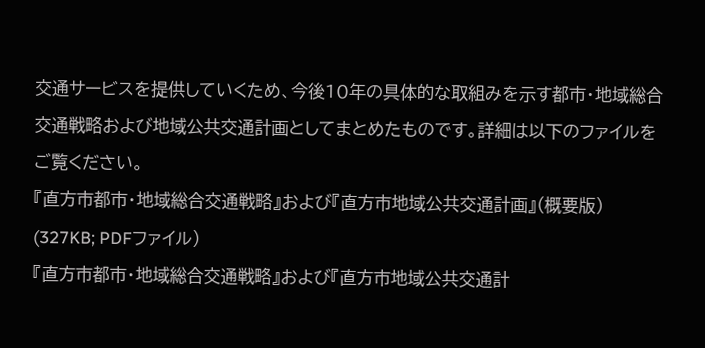交通サービスを提供していくため、今後10年の具体的な取組みを示す都市・地域総合交通戦略および地域公共交通計画としてまとめたものです。詳細は以下のファイルをご覧ください。
『直方市都市・地域総合交通戦略』および『直方市地域公共交通計画』(概要版) (327KB; PDFファイル)
『直方市都市・地域総合交通戦略』および『直方市地域公共交通計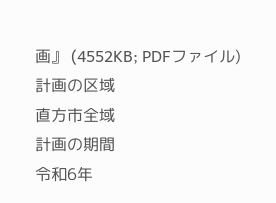画』 (4552KB; PDFファイル)
計画の区域
直方市全域
計画の期間
令和6年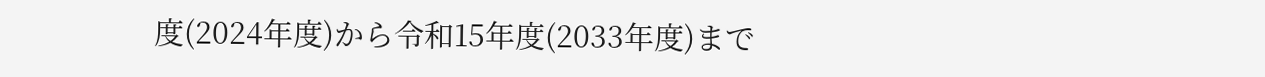度(2024年度)から令和15年度(2033年度)まで